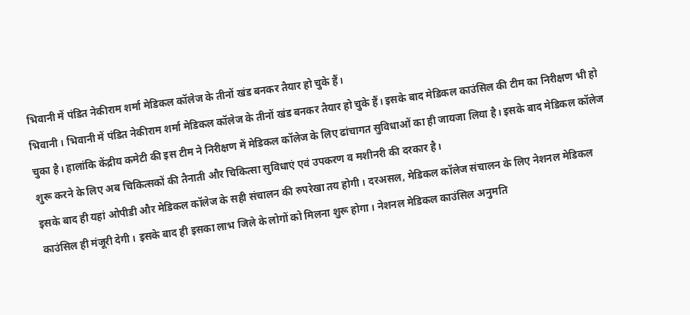भिवानी में पंडित नेकीराम शर्मा मेडिकल कॉलेज के तीनों खंड बनकर तैयार हो चुके हैं।
भिवानी। भिवानी में पंडित नेकीराम शर्मा मेडिकल कॉलेज के तीनों खंड बनकर तैयार हो चुके हैं। इसके बाद मेडिकल काउंसिल की टीम का निरीक्षण भी हो चुका है। हालांकि केंद्रीय कमेटी की इस टीम ने निरीक्षण में मेडिकल कॉलेज के लिए ढांचागत सुविधाओं का ही जायजा लिया है। इसके बाद मेडिकल कॉलेज शुरू करने के लिए अब चिकित्सकों की तैनाती और चिकित्सा सुविधाएं एवं उपकरण व मशीनरी की दरकार है।
इसके बाद ही यहां ओपीडी और मेडिकल कॉलेज के सही संचालन की रुपरेखा तय होगी। दरअसल, मेडिकल कॉलेज संचालन के लिए नेशनल मेडिकल काउंसिल ही मंजूरी देगी। इसके बाद ही इसका लाभ जिले के लोगों को मिलना शुरू होगा। नेशनल मेडिकल काउंसिल अनुमति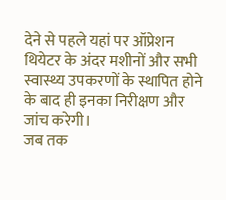देने से पहले यहां पर ऑप्रेशन थियेटर के अंदर मशीनों और सभी स्वास्थ्य उपकरणों के स्थापित होने के बाद ही इनका निरीक्षण और जांच करेगी।
जब तक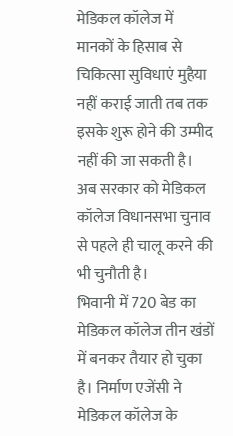मेडिकल कॉलेज में मानकों के हिसाब से चिकित्सा सुविधाएं मुहैया नहीं कराई जाती तब तक इसके शुरू होने की उम्मीद नहीं की जा सकती है। अब सरकार को मेडिकल कॉलेज विधानसभा चुनाव से पहले ही चालू करने की भी चुनौती है।
भिवानी में 720 बेड का मेडिकल कॉलेज तीन खंडों में बनकर तैयार हो चुका है। निर्माण एजेंसी ने मेडिकल कॉलेज के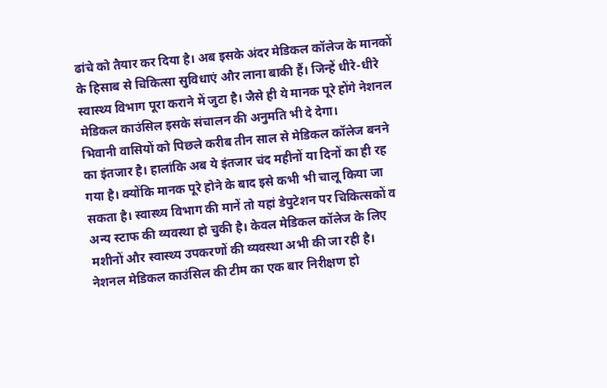ढांचे को तैयार कर दिया है। अब इसके अंदर मेडिकल कॉलेज के मानकों के हिसाब से चिकित्सा सुविधाएं और लाना बाकी हैं। जिन्हें धीरे-धीरे स्वास्थ्य विभाग पूरा कराने में जुटा है। जैसे ही ये मानक पूरे होंगे नेशनल मेडिकल काउंसिल इसके संचालन की अनुमति भी दे देगा।
भिवानी वासियों को पिछले करीब तीन साल से मेडिकल कॉलेज बनने का इंतजार है। हालांकि अब ये इंतजार चंद महीनों या दिनों का ही रह गया है। क्योंकि मानक पूरे होने के बाद इसे कभी भी चालू किया जा सकता है। स्वास्थ्य विभाग की मानें तो यहां डेपुटेशन पर चिकित्सकों व अन्य स्टाफ की व्यवस्था हो चुकी है। केवल मेडिकल कॉलेज के लिए मशीनों और स्वास्थ्य उपकरणों की व्यवस्था अभी की जा रही है।
नेशनल मेडिकल काउंसिल की टीम का एक बार निरीक्षण हो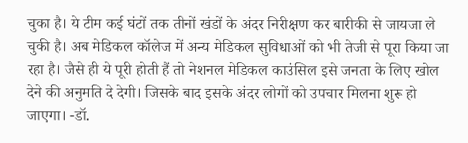चुका है। ये टीम कई घंटों तक तीनों खंडों के अंदर निरीक्षण कर बारीकी से जायजा ले चुकी है। अब मेडिकल कॉलेज में अन्य मेडिकल सुविधाओं को भी तेजी से पूरा किया जा रहा है। जैसे ही ये पूरी होती हैं तो नेशनल मेडिकल काउंसिल इसे जनता के लिए खोल देने की अनुमति दे देगी। जिसके बाद इसके अंदर लोगों को उपचार मिलना शुरू हो जाएगा। -डॉ.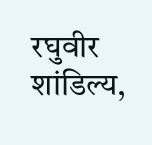रघुवीर शांडिल्य,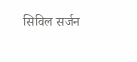सिविल सर्जन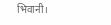भिवानी।